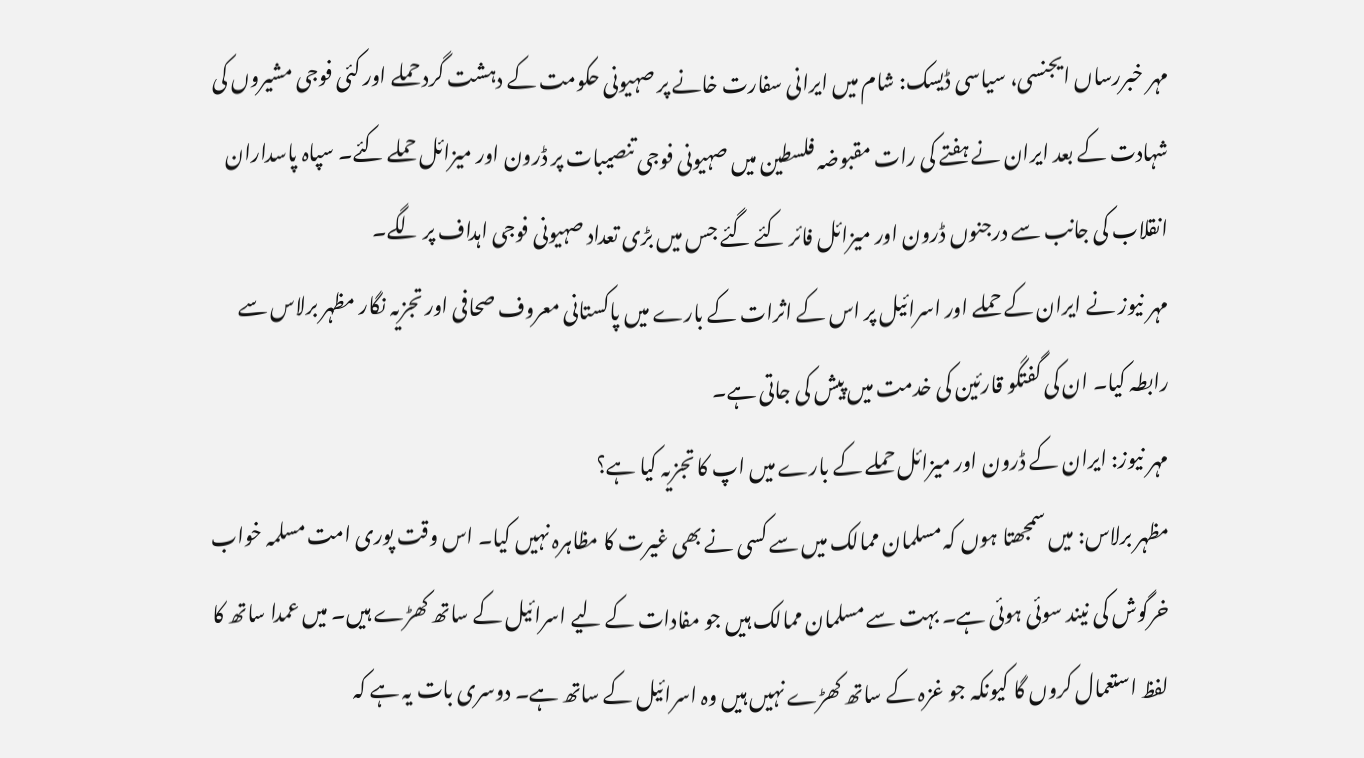مہر خبررساں ایجنسی، سیاسی ڈیسک: شام میں ایرانی سفارت خانے پر صہیونی حکومت کے دہشت گرد حملے اور کئی فوجی مشیروں کی شہادت کے بعد ایران نے ہفتے کی رات مقبوضہ فلسطین میں صہیونی فوجی تنصیبات پر ڈرون اور میزائل حملے کئے۔ سپاہ پاسداران انقلاب کی جانب سے درجنوں ڈرون اور میزائل فائر کئے گئے جس میں بڑی تعداد صہیونی فوجی اہداف پر لگے۔
مہر نیوز نے ایران کے حملے اور اسرائیل پر اس کے اثرات کے بارے میں پاکستانی معروف صحافی اور تجزیہ نگار مظہر برلاس سے رابطہ کیا۔ ان کی گفتگو قارئین کی خدمت میں پیش کی جاتی ہے۔
مہر نیوز: ایران کے ڈرون اور میزائل حملے کے بارے میں اپ کا تجزیہ کیا ہے؟
مظہر برلاس: میں سمجھتا ہوں کہ مسلمان ممالک میں سے کسی نے بھی غیرت کا مظاہرہ نہیں کیا۔ اس وقت پوری امت مسلمہ خواب خرگوش کی نیند سوئی ہوئی ہے۔ بہت سے مسلمان ممالک ہیں جو مفادات کے لیے اسرائیل کے ساتھ کھڑے ہیں۔ میں عمدا ساتھ کا لفظ استعمال کروں گا کیونکہ جو غزہ کے ساتھ کھڑے نہیں ہیں وہ اسرائیل کے ساتھ ہے۔ دوسری بات یہ ہے کہ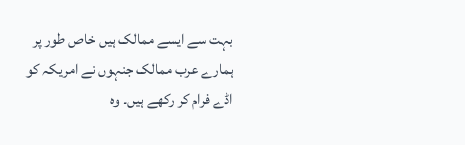بہت سے ایسے ممالک ہیں خاص طور پر ہمارے عرب ممالک جنہوں نے امریکہ کو اڈے فرام کر رکھے ہیں۔ وہ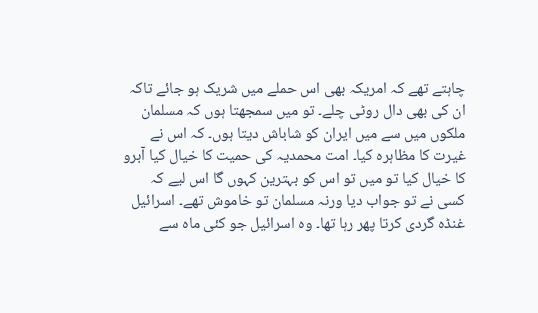چاہتے تھے کہ امریکہ بھی اس حملے میں شریک ہو جائے تاکہ ان کی بھی دال روٹی چلے۔ تو میں سمجھتا ہوں کہ مسلمان ملکوں میں سے میں ایران کو شاباش دیتا ہوں۔ کہ اس نے غیرت کا مظاہرہ کیا۔ امت محمدیہ کی حمیت کا خیال کیا آبرو کا خیال کیا تو میں تو اس کو بہترین کہوں گا اس لیے کہ کسی نے تو جواب دیا ورنہ مسلمان تو خاموش تھے۔ اسرائیل غنڈہ گردی کرتا پھر رہا تھا۔ وہ اسرائیل جو کئی ماہ سے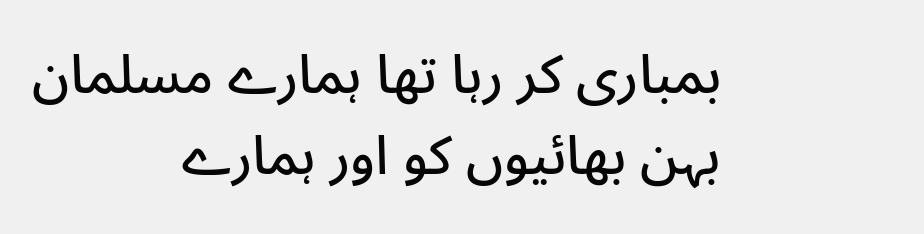بمباری کر رہا تھا ہمارے مسلمان بہن بھائیوں کو اور ہمارے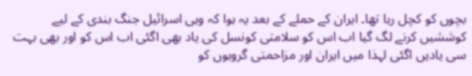بچوں کو کچل رہا تھا۔ ایران کے حملے کے بعد یہ ہوا کہ وہی اسرائیل جنگ بندی کے لیے کوششیں کرنے لگ گیا اب اس کو سلامتی کونسل کی یاد بھی اگئی اب اس کو اور بھی بہت سی یادیں اگئی لہذا میں ایران اور مزاحمتی گروہوں کو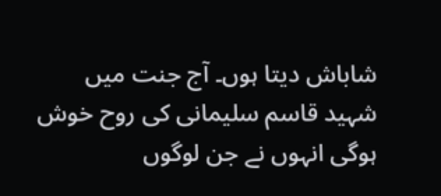شاباش دیتا ہوں۔ آج جنت میں شہید قاسم سلیمانی کی روح خوش ہوگی انہوں نے جن لوگوں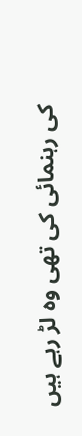کی رہنمائی کی تھی وہ لڑ رہے ہیں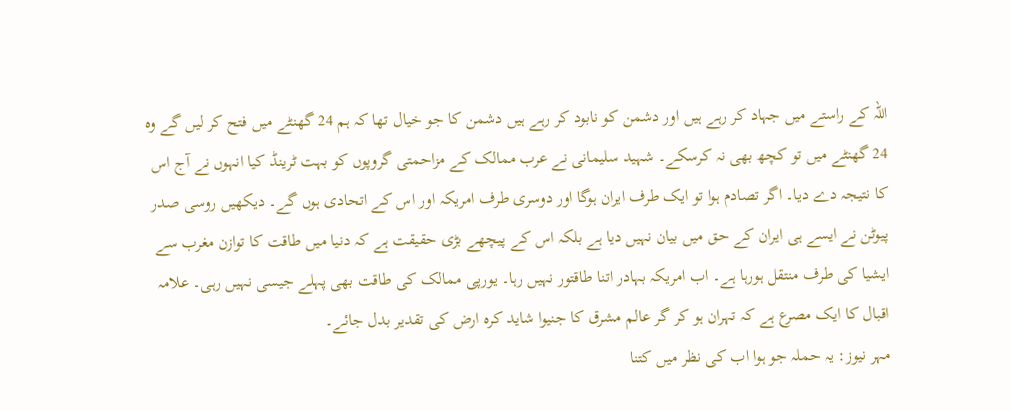اللہ کے راستے میں جہاد کر رہے ہیں اور دشمن کو نابود کر رہے ہیں دشمن کا جو خیال تھا کہ ہم 24 گھنٹے میں فتح کر لیں گے وہ 24 گھنٹے میں تو کچھ بھی نہ کرسکے۔ شہید سلیمانی نے عرب ممالک کے مزاحمتی گروپوں کو بہت ٹرینڈ کیا انہوں نے آج اس کا نتیجہ دے دیا۔ اگر تصادم ہوا تو ایک طرف ایران ہوگا اور دوسری طرف امریکہ اور اس کے اتحادی ہوں گے۔ دیکھیں روسی صدر پیوٹن نے ایسے ہی ایران کے حق میں بیان نہیں دیا ہے بلکہ اس کے پیچھے بڑی حقیقت ہے کہ دنیا میں طاقت کا توازن مغرب سے ایشیا کی طرف منتقل ہورہا ہے۔ اب امریکہ بہادر اتنا طاقتور نہیں رہا۔ یورپی ممالک کی طاقت بھی پہلے جیسی نہیں رہی۔ علامہ اقبال کا ایک مصرع ہے کہ تہران ہو کر گر عالم مشرق کا جنیوا شاید کرہ ارض کی تقدیر بدل جائے۔
مہر نیوز: یہ حملہ جو ہوا اب کی نظر میں کتنا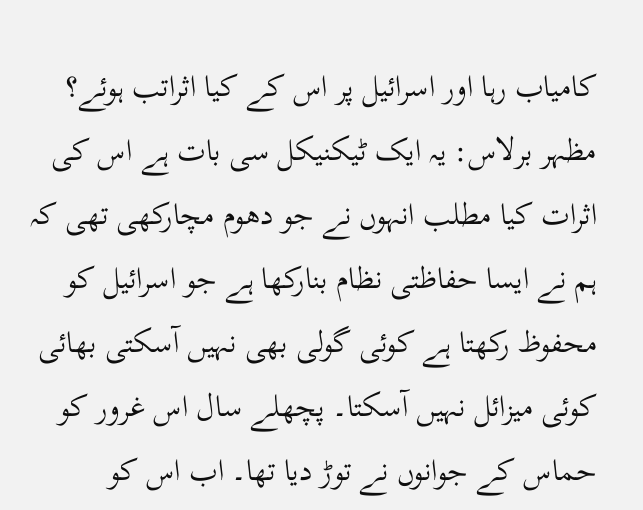کامیاب رہا اور اسرائیل پر اس کے کیا اثراتب ہوئے؟
مظہر برلاس: یہ ایک ٹیکنیکل سی بات ہے اس کی اثرات کیا مطلب انہوں نے جو دھوم مچارکھی تھی کہ ہم نے ایسا حفاظتی نظام بنارکھا ہے جو اسرائیل کو محفوظ رکھتا ہے کوئی گولی بھی نہیں آسکتی بھائی کوئی میزائل نہیں آسکتا۔ پچھلے سال اس غرور کو حماس کے جوانوں نے توڑ دیا تھا۔ اب اس کو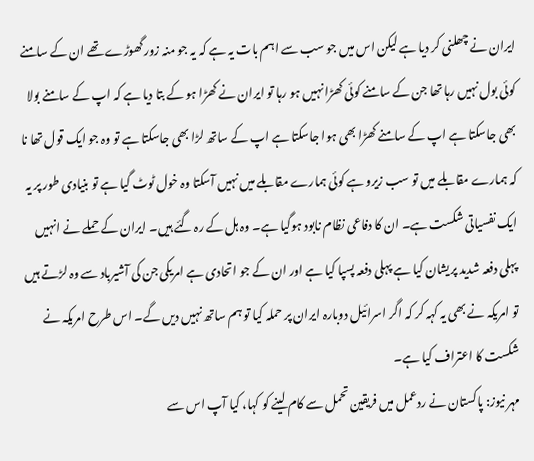ایران نے چھلنی کر دیا ہے لیکن اس میں جو سب سے اہم بات یہ ہے کہ یہ جو منہ زور گھوڑے تھے ان کے سامنے کوئی بول نہیں رہا تھا جن کے سامنے کوئی کھڑا نہیں ہو رہا تو ایران نے کھڑا ہو کے بتا دیا ہے کہ اپ کے سامنے بولا بھی جاسکتا ہے اپ کے سامنے کھڑا بھی ہوا جاسکتا ہے اپ کے ساتھ لڑا بھی جاسکتا ہے تو وہ جو ایک قول تھا نا کہ ہمارے مقابلے میں تو سب زیرو ہے کوئی ہمارے مقابلے میں نہیں آسکتا وہ خول ٹوٹ گیا ہے تو بنیادی طور پر یہ ایک نفسیاتی شکست ہے۔ ان کا دفاعی نظام نابود ہوگیا ہے۔ وہ ہل کے رہ گئے ہیں۔ ایران کے حملے نے انہیں پہلی دفعہ شدید پریشان کیا ہے پہلی دفعہ پسپا کیا ہے اور ان کے جو اتحادی ہے امریکی جن کی آشیرباد سے وہ لڑتے ہیں تو امریکہ نے بھی یہ کہہ کر کہ اگر اسرائیل دوبارہ ایران پر حملہ کیا تو ہم ساتھ نہیں دیں گے۔ اس طرح امریکہ نے شکست کا اعتراف کیا ہے۔
مہر نیوز: پاکستان نے ردعمل میں فریقین تحمل سے کام لینے کو کہا، کیا آپ اس سے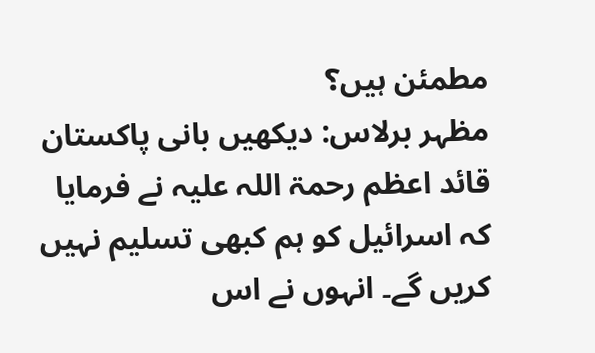مطمئن ہیں؟
مظہر برلاس: دیکھیں بانی پاکستان قائد اعظم رحمۃ اللہ علیہ نے فرمایا کہ اسرائیل کو ہم کبھی تسلیم نہیں کریں گے۔ انہوں نے اس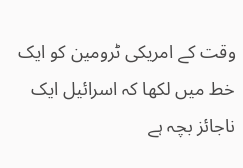وقت کے امریکی ٹرومین کو ایک خط میں لکھا کہ اسرائیل ایک ناجائز بچہ ہے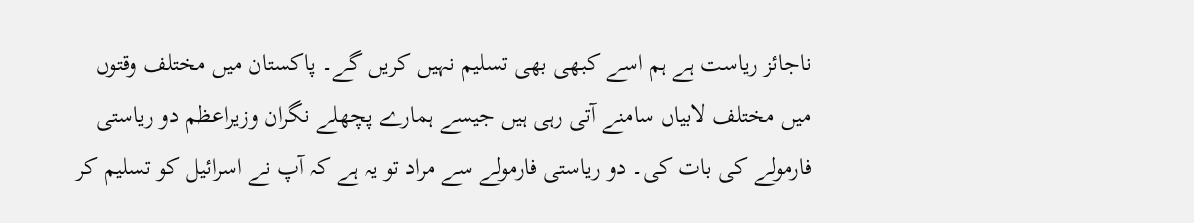ناجائز ریاست ہے ہم اسے کبھی بھی تسلیم نہیں کریں گے۔ پاکستان میں مختلف وقتوں میں مختلف لابیاں سامنے آتی رہی ہیں جیسے ہمارے پچھلے نگران وزیراعظم دو ریاستی فارمولے کی بات کی۔ دو ریاستی فارمولے سے مراد تو یہ ہے کہ آپ نے اسرائیل کو تسلیم کر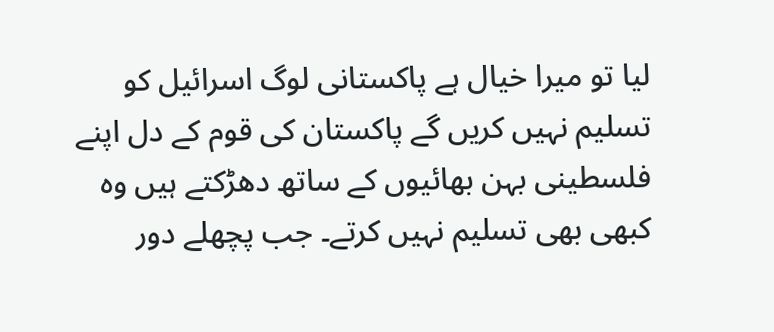لیا تو میرا خیال ہے پاکستانی لوگ اسرائیل کو تسلیم نہیں کریں گے پاکستان کی قوم کے دل اپنے فلسطینی بہن بھائیوں کے ساتھ دھڑکتے ہیں وہ کبھی بھی تسلیم نہیں کرتے۔ جب پچھلے دور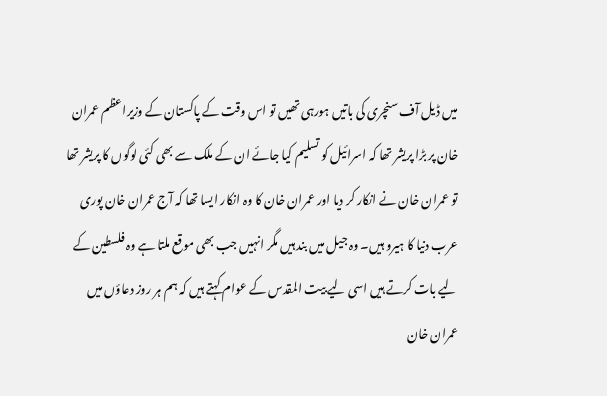میں ڈیل آف سنچری کی باتیں ہورہی تھیں تو اس وقت کے پاکستان کے وزیراعظم عمران خان پر بڑا پریشر تھا کہ اسرائیل کو تسلیم کیا جائے ان کے ملک سے بھی کئی لوگوں کا پریشر تھا تو عمران خان نے انکار کر دیا اور عمران خان کا وہ انکار ایسا تھا کہ آج عمران خان پوری عرب دنیا کا ہیرو ہیں۔ وہ جیل میں بند ہیں مگر انہیں جب بھی موقع ملتا ہے وہ فلسطین کے لیے بات کرتے ہیں اسی لیے بیت المقدس کے عوام کہتے ہیں کہ ہم ہر روز دعاؤں میں عمران خان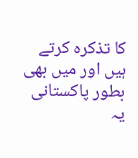کا تذکرہ کرتے ہیں اور میں بھی بطور پاکستانی یہ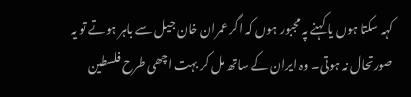کہہ سکتا ہوں یا کہنے پہ مجبور ہوں کہ اگر عمران خان جیل سے باہر ہوتے تو یہ صورتحال نہ ہوتی۔ وہ ایران کے ساتھ مل کر بہت اچھی طرح فلسطین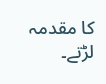کا مقدمہ لڑتے۔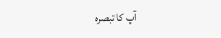آپ کا تبصرہ